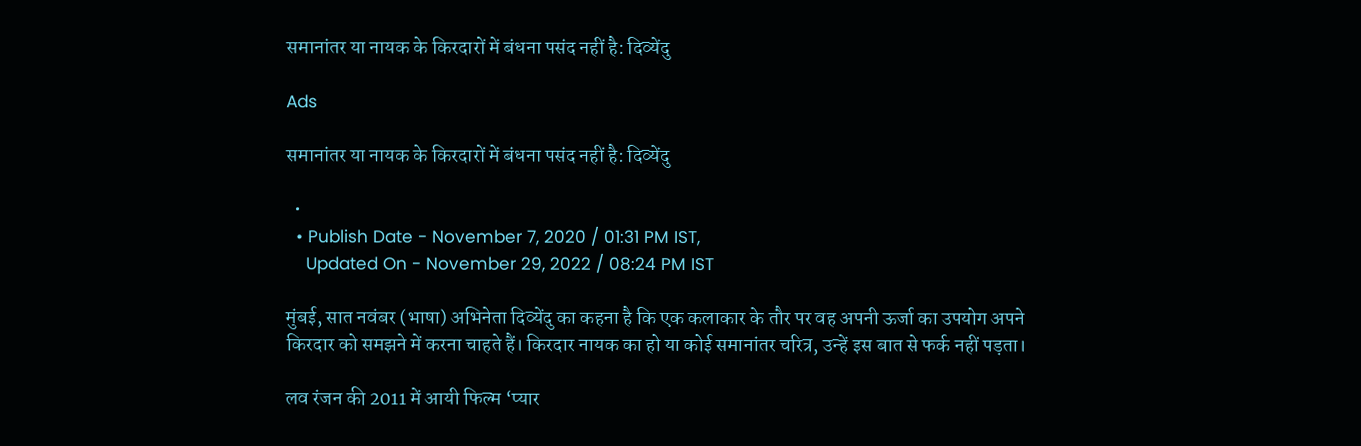समानांतर या नायक के किरदारों में बंधना पसंद नहीं है: दिव्येंदु

Ads

समानांतर या नायक के किरदारों में बंधना पसंद नहीं है: दिव्येंदु

  •
  • Publish Date - November 7, 2020 / 01:31 PM IST,
    Updated On - November 29, 2022 / 08:24 PM IST

मुंबई, सात नवंबर (भाषा) अभिनेता दिव्येंदु का कहना है कि एक कलाकार के तौर पर वह अपनी ऊर्जा का उपयोग अपने किरदार को समझने में करना चाहते हैं। किरदार नायक का हो या कोई समानांतर चरित्र, उन्हें इस बात से फर्क नहीं पड़ता।

लव रंजन की 2011 में आयी फिल्म ‘प्यार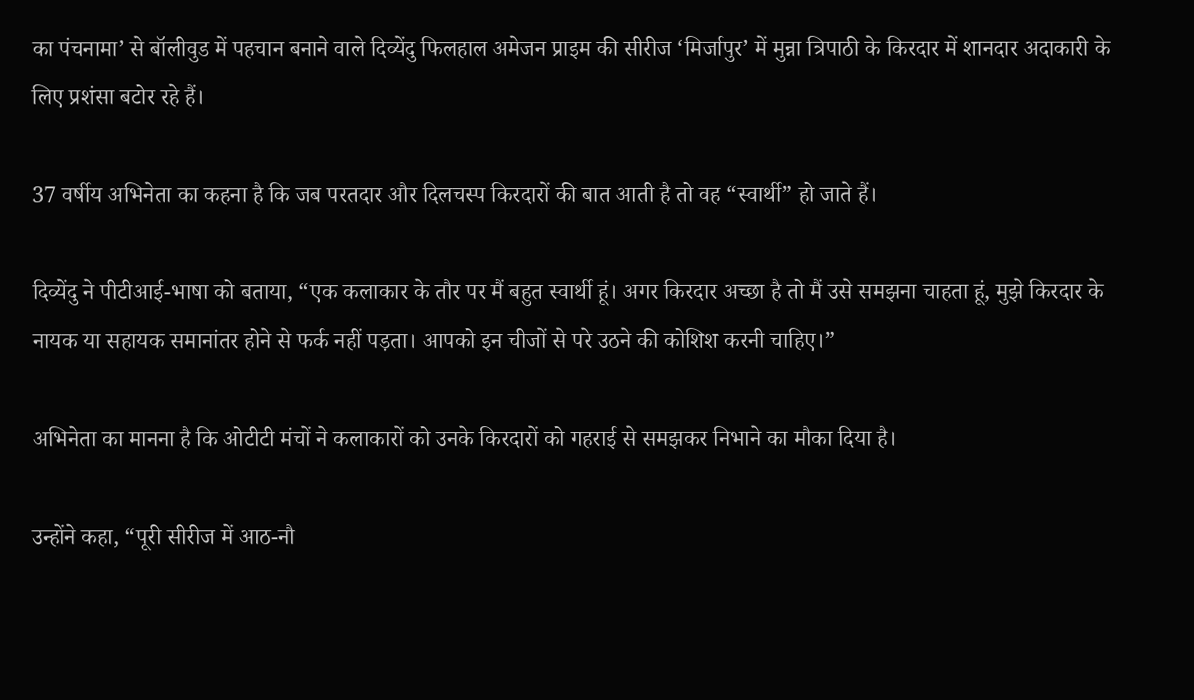का पंचनामा’ से बॉलीवुड में पहचान बनाने वाले दिव्येंदु फिलहाल अमेजन प्राइम की सीरीज ‘मिर्जापुर’ में मुन्ना त्रिपाठी के किरदार में शानदार अदाकारी के लिए प्रशंसा बटोर रहे हैं।

37 वर्षीय अभिनेता का कहना है कि जब परतदार और दिलचस्प किरदारों की बात आती है तो वह “स्वार्थी” हो जाते हैं।

दिव्येंदु ने पीटीआई-भाषा को बताया, “एक कलाकार के तौर पर मैं बहुत स्वार्थी हूं। अगर किरदार अच्छा है तो मैं उसे समझना चाहता हूं, मुझे किरदार के नायक या सहायक समानांतर होने से फर्क नहीं पड़ता। आपको इन चीजों से परे उठने की कोशिश करनी चाहिए।”

अभिनेता का मानना है कि ओटीटी मंचों ने कलाकारों को उनके किरदारों को गहराई से समझकर निभाने का मौका दिया है।

उन्होंने कहा, “पूरी सीरीज में आठ-नौ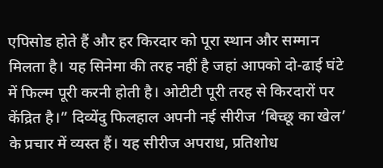एपिसोड होते हैं और हर किरदार को पूरा स्थान और सम्मान मिलता है। यह सिनेमा की तरह नहीं है जहां आपको दो-ढाई घंटे में फिल्म पूरी करनी होती है। ओटीटी पूरी तरह से किरदारों पर केंद्रित है।” दिव्येंदु फिलहाल अपनी नई सीरीज ‘बिच्छू का खेल’ के प्रचार में व्यस्त हैं। यह सीरीज अपराध, प्रतिशोध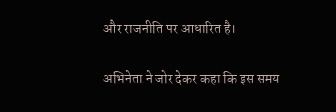और राजनीति पर आधारित है।

अभिनेता ने जोर देकर कहा कि इस समय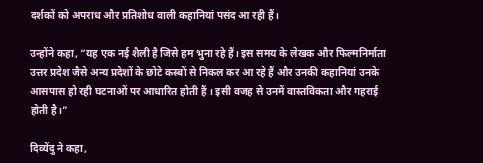दर्शकों को अपराध और प्रतिशोध वाली कहानियां पसंद आ रही हैं।

उन्होंने कहा, “यह एक नई शैली है जिसे हम भुना रहे हैं। इस समय के लेखक और फिल्मनिर्माता उत्तर प्रदेश जैसे अन्य प्रदेशों के छोटे कस्बों से निकल कर आ रहे हैं और उनकी कहानियां उनके आसपास हो रही घटनाओं पर आधारित होती हैं । इसी वजह से उनमें वास्तविकता और गहराई होती है।”

दिव्येंदु ने कहा,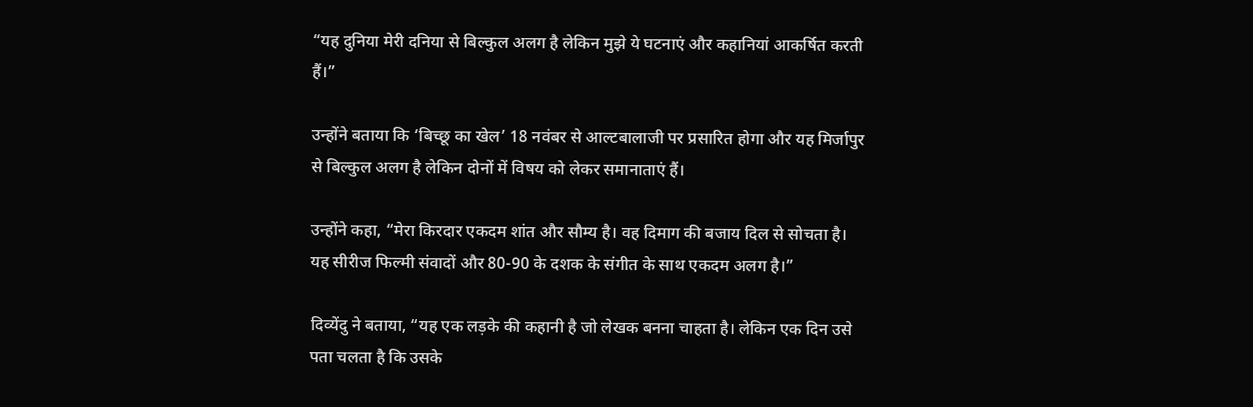“यह दुनिया मेरी दनिया से बिल्कुल अलग है लेकिन मुझे ये घटनाएं और कहानियां आकर्षित करती हैं।”

उन्होंने बताया कि ‘बिच्छू का खेल’ 18 नवंबर से आल्टबालाजी पर प्रसारित होगा और यह मिर्जापुर से बिल्कुल अलग है लेकिन दोनों में विषय को लेकर समानाताएं हैं।

उन्होंने कहा, “मेरा किरदार एकदम शांत और सौम्य है। वह दिमाग की बजाय दिल से सोचता है। यह सीरीज फिल्मी संवादों और 80-90 के दशक के संगीत के साथ एकदम अलग है।”

दिव्येंदु ने बताया, “यह एक लड़के की कहानी है जो लेखक बनना चाहता है। लेकिन एक दिन उसे पता चलता है कि उसके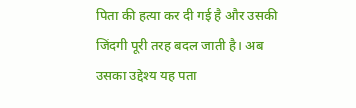पिता की हत्या कर दी गई है और उसकी जिंदगी पूरी तरह बदल जाती है। अब उसका उद्देश्य यह पता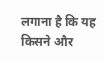लगाना है कि यह किसने और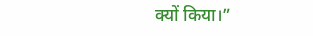क्यों किया।”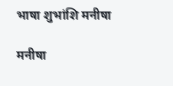भाषा शुभांशि मनीषा

मनीषा